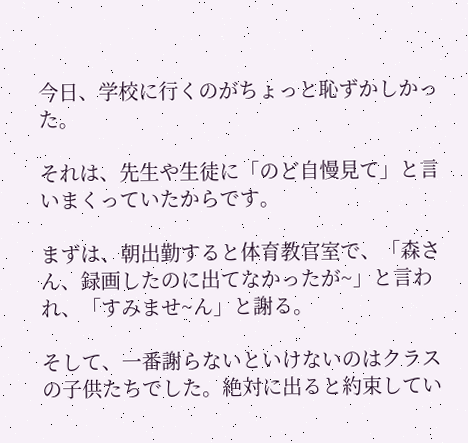今日、学校に行くのがちょっと恥ずかしかった。

それは、先生や生徒に「のど自慢見て」と言いまくっていたからです。

まずは、朝出勤すると体育教官室で、「森さん、録画したのに出てなかったが~」と言われ、「すみませ~ん」と謝る。

そして、一番謝らないといけないのはクラスの子供たちでした。絶対に出ると約束してい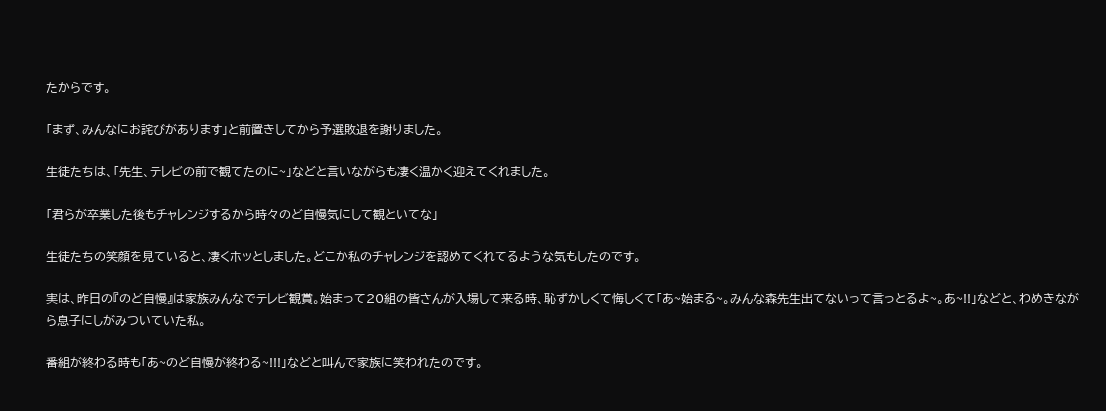たからです。

「まず、みんなにお詫びがあります」と前置きしてから予選敗退を謝りました。

生徒たちは、「先生、テレビの前で観てたのに~」などと言いながらも凄く温かく迎えてくれました。

「君らが卒業した後もチャレンジするから時々のど自慢気にして観といてな」

生徒たちの笑顔を見ていると、凄くホッとしました。どこか私のチャレンジを認めてくれてるような気もしたのです。

実は、昨日の『のど自慢』は家族みんなでテレビ観賞。始まって20組の皆さんが入場して来る時、恥ずかしくて悔しくて「あ~始まる~。みんな森先生出てないって言っとるよ~。あ~!!」などと、わめきながら息子にしがみついていた私。

番組が終わる時も「あ~のど自慢が終わる~!!!」などと叫んで家族に笑われたのです。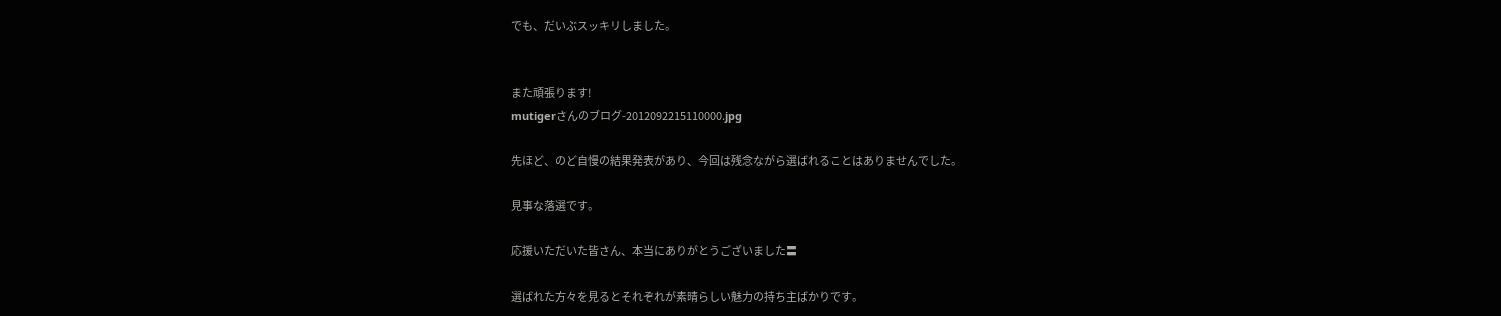でも、だいぶスッキリしました。


また頑張ります!
mutigerさんのブログ-2012092215110000.jpg

先ほど、のど自慢の結果発表があり、今回は残念ながら選ばれることはありませんでした。

見事な落選です。

応援いただいた皆さん、本当にありがとうございました〓

選ばれた方々を見るとそれぞれが素晴らしい魅力の持ち主ばかりです。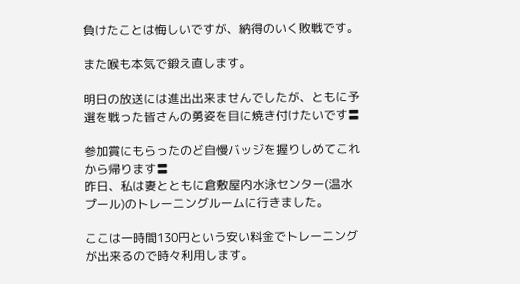負けたことは悔しいですが、納得のいく敗戦です。

また喉も本気で鍛え直します。

明日の放送には進出出来ませんでしたが、ともに予選を戦った皆さんの勇姿を目に焼き付けたいです〓

参加賞にもらったのど自慢バッジを握りしめてこれから帰ります〓
昨日、私は妻とともに倉敷屋内水泳センター(温水プール)のトレーニングルームに行きました。

ここは一時間130円という安い料金でトレーニングが出来るので時々利用します。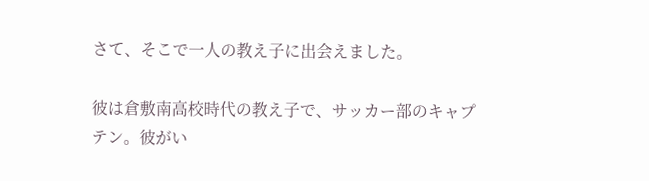さて、そこで一人の教え子に出会えました。

彼は倉敷南高校時代の教え子で、サッカー部のキャプテン。彼がい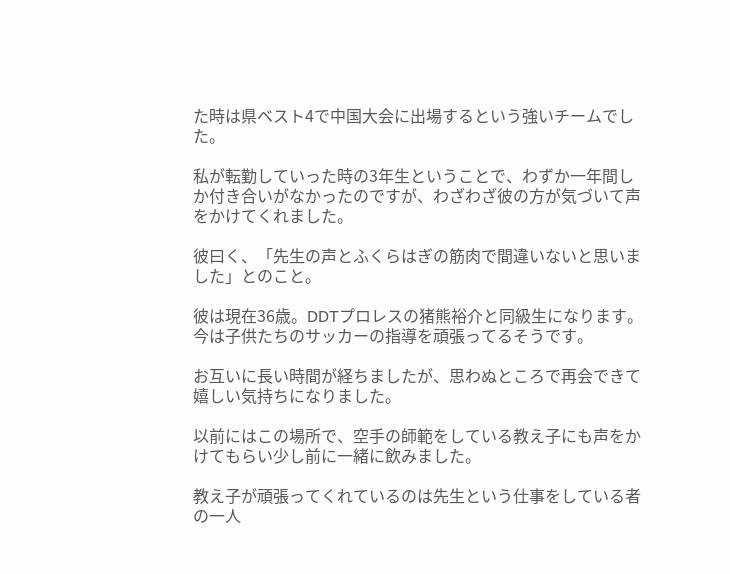た時は県ベスト4で中国大会に出場するという強いチームでした。

私が転勤していった時の3年生ということで、わずか一年間しか付き合いがなかったのですが、わざわざ彼の方が気づいて声をかけてくれました。

彼曰く、「先生の声とふくらはぎの筋肉で間違いないと思いました」とのこと。

彼は現在36歳。DDTプロレスの猪熊裕介と同級生になります。今は子供たちのサッカーの指導を頑張ってるそうです。

お互いに長い時間が経ちましたが、思わぬところで再会できて嬉しい気持ちになりました。

以前にはこの場所で、空手の師範をしている教え子にも声をかけてもらい少し前に一緒に飲みました。

教え子が頑張ってくれているのは先生という仕事をしている者の一人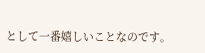として一番嬉しいことなのです。